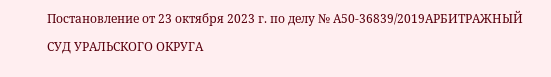Постановление от 23 октября 2023 г. по делу № А50-36839/2019АРБИТРАЖНЫЙ СУД УРАЛЬСКОГО ОКРУГА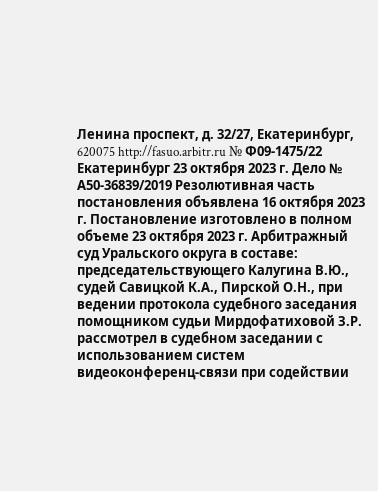Ленина проспект, д. 32/27, Екатеринбург, 620075 http://fasuo.arbitr.ru № Ф09-1475/22 Екатеринбург 23 октября 2023 г. Дело № А50-36839/2019 Резолютивная часть постановления объявлена 16 октября 2023 г. Постановление изготовлено в полном объеме 23 октября 2023 г. Арбитражный суд Уральского округа в составе: председательствующего Калугина В.Ю., судей Савицкой К.А., Пирской О.Н., при ведении протокола судебного заседания помощником судьи Мирдофатиховой З.Р. рассмотрел в судебном заседании с использованием систем видеоконференц-связи при содействии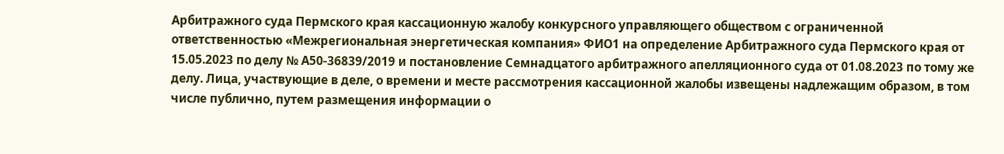Арбитражного суда Пермского края кассационную жалобу конкурсного управляющего обществом с ограниченной ответственностью «Межрегиональная энергетическая компания» ФИО1 на определение Арбитражного суда Пермского края от 15.05.2023 по делу № А50-36839/2019 и постановление Семнадцатого арбитражного апелляционного суда от 01.08.2023 по тому же делу. Лица, участвующие в деле, о времени и месте рассмотрения кассационной жалобы извещены надлежащим образом, в том числе публично, путем размещения информации о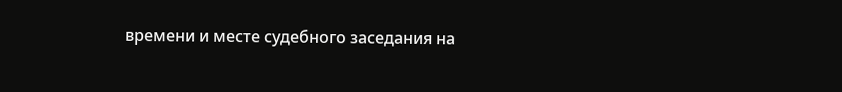времени и месте судебного заседания на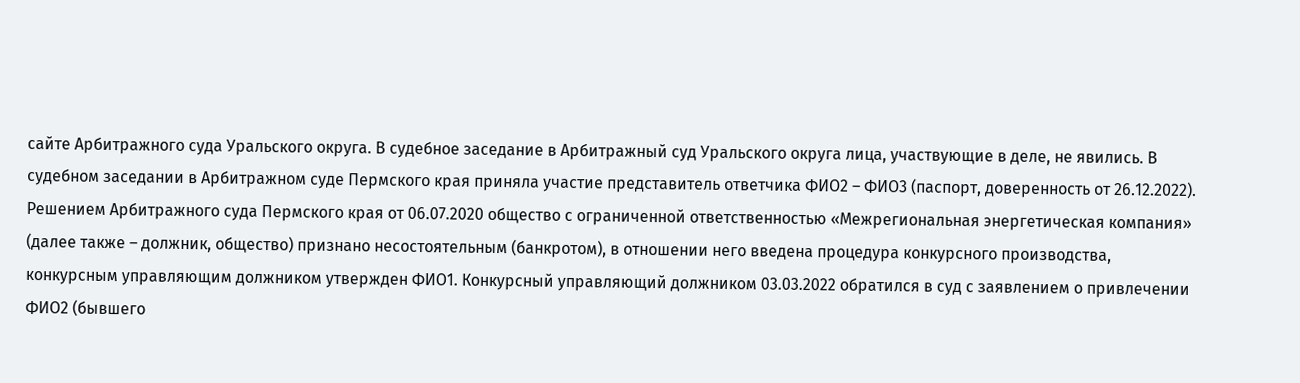сайте Арбитражного суда Уральского округа. В судебное заседание в Арбитражный суд Уральского округа лица, участвующие в деле, не явились. В судебном заседании в Арбитражном суде Пермского края приняла участие представитель ответчика ФИО2 – ФИО3 (паспорт, доверенность от 26.12.2022). Решением Арбитражного суда Пермского края от 06.07.2020 общество с ограниченной ответственностью «Межрегиональная энергетическая компания» (далее также – должник, общество) признано несостоятельным (банкротом), в отношении него введена процедура конкурсного производства, конкурсным управляющим должником утвержден ФИО1. Конкурсный управляющий должником 03.03.2022 обратился в суд с заявлением о привлечении ФИО2 (бывшего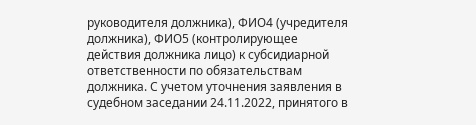руководителя должника), ФИО4 (учредителя должника), ФИО5 (контролирующее действия должника лицо) к субсидиарной ответственности по обязательствам должника. С учетом уточнения заявления в судебном заседании 24.11.2022, принятого в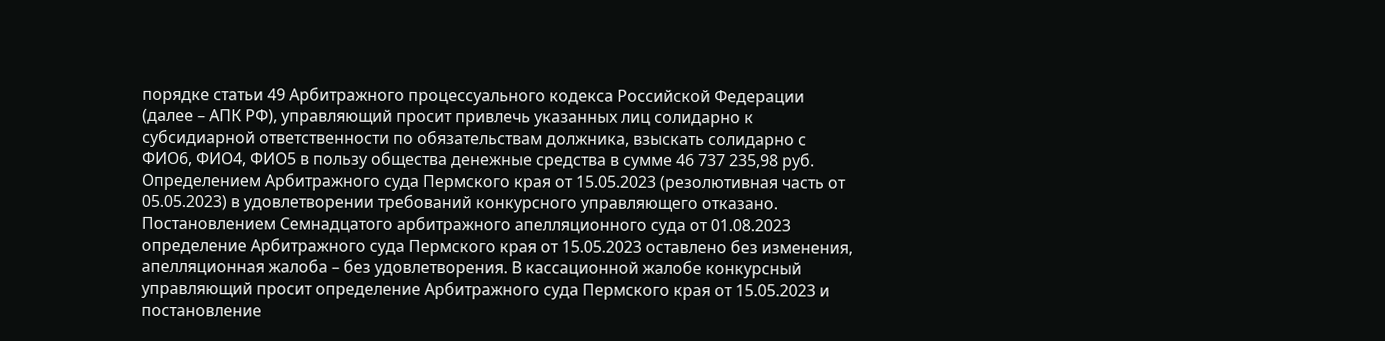порядке статьи 49 Арбитражного процессуального кодекса Российской Федерации (далее – АПК РФ), управляющий просит привлечь указанных лиц солидарно к субсидиарной ответственности по обязательствам должника, взыскать солидарно с ФИО6, ФИО4, ФИО5 в пользу общества денежные средства в сумме 46 737 235,98 руб. Определением Арбитражного суда Пермского края от 15.05.2023 (резолютивная часть от 05.05.2023) в удовлетворении требований конкурсного управляющего отказано. Постановлением Семнадцатого арбитражного апелляционного суда от 01.08.2023 определение Арбитражного суда Пермского края от 15.05.2023 оставлено без изменения, апелляционная жалоба – без удовлетворения. В кассационной жалобе конкурсный управляющий просит определение Арбитражного суда Пермского края от 15.05.2023 и постановление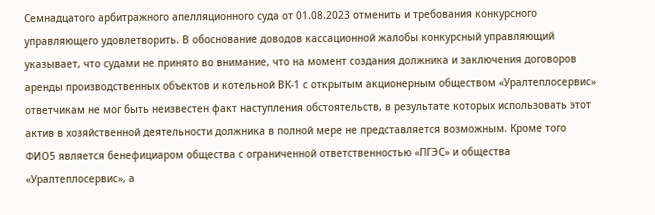Семнадцатого арбитражного апелляционного суда от 01.08.2023 отменить и требования конкурсного управляющего удовлетворить. В обоснование доводов кассационной жалобы конкурсный управляющий указывает, что судами не принято во внимание, что на момент создания должника и заключения договоров аренды производственных объектов и котельной ВК-1 с открытым акционерным обществом «Уралтеплосервис» ответчикам не мог быть неизвестен факт наступления обстоятельств, в результате которых использовать этот актив в хозяйственной деятельности должника в полной мере не представляется возможным. Кроме того ФИО5 является бенефициаром общества с ограниченной ответственностью «ПГЭС» и общества «Уралтеплосервис», а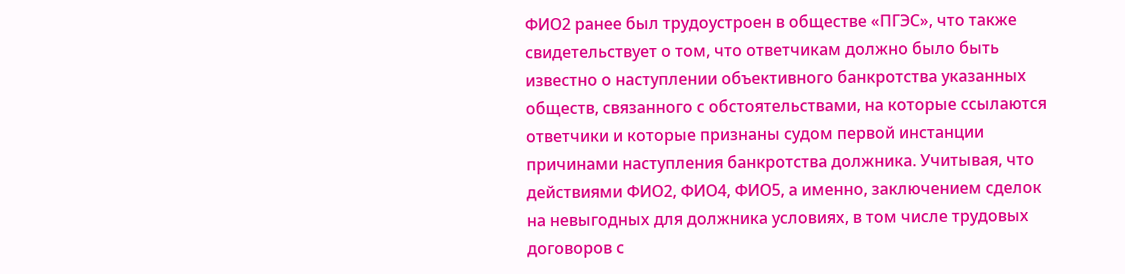ФИО2 ранее был трудоустроен в обществе «ПГЭС», что также свидетельствует о том, что ответчикам должно было быть известно о наступлении объективного банкротства указанных обществ, связанного с обстоятельствами, на которые ссылаются ответчики и которые признаны судом первой инстанции причинами наступления банкротства должника. Учитывая, что действиями ФИО2, ФИО4, ФИО5, а именно, заключением сделок на невыгодных для должника условиях, в том числе трудовых договоров с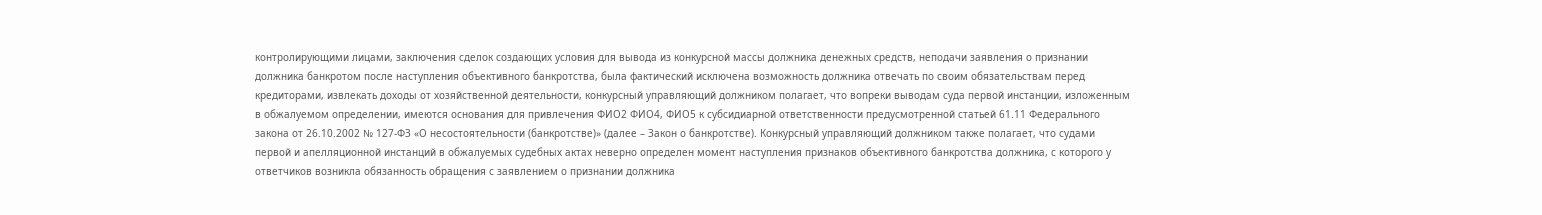контролирующими лицами, заключения сделок создающих условия для вывода из конкурсной массы должника денежных средств, неподачи заявления о признании должника банкротом после наступления объективного банкротства, была фактический исключена возможность должника отвечать по своим обязательствам перед кредиторами, извлекать доходы от хозяйственной деятельности, конкурсный управляющий должником полагает, что вопреки выводам суда первой инстанции, изложенным в обжалуемом определении, имеются основания для привлечения ФИО2 ФИО4, ФИО5 к субсидиарной ответственности предусмотренной статьей 61.11 Федерального закона от 26.10.2002 № 127-ФЗ «О несостоятельности (банкротстве)» (далее – Закон о банкротстве). Конкурсный управляющий должником также полагает, что судами первой и апелляционной инстанций в обжалуемых судебных актах неверно определен момент наступления признаков объективного банкротства должника, с которого у ответчиков возникла обязанность обращения с заявлением о признании должника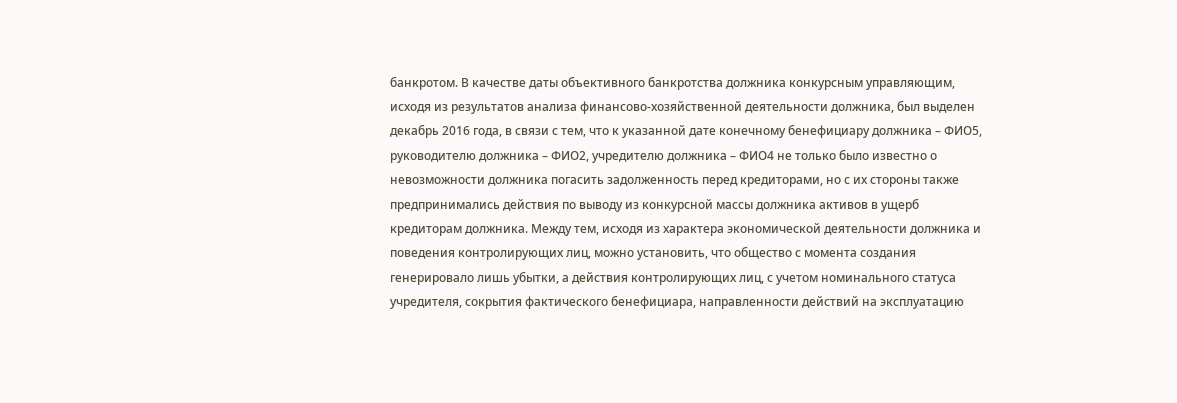банкротом. В качестве даты объективного банкротства должника конкурсным управляющим, исходя из результатов анализа финансово-хозяйственной деятельности должника, был выделен декабрь 2016 года, в связи с тем, что к указанной дате конечному бенефициару должника – ФИО5, руководителю должника – ФИО2, учредителю должника – ФИО4 не только было известно о невозможности должника погасить задолженность перед кредиторами, но с их стороны также предпринимались действия по выводу из конкурсной массы должника активов в ущерб кредиторам должника. Между тем, исходя из характера экономической деятельности должника и поведения контролирующих лиц, можно установить, что общество с момента создания генерировало лишь убытки, а действия контролирующих лиц, с учетом номинального статуса учредителя, сокрытия фактического бенефициара, направленности действий на эксплуатацию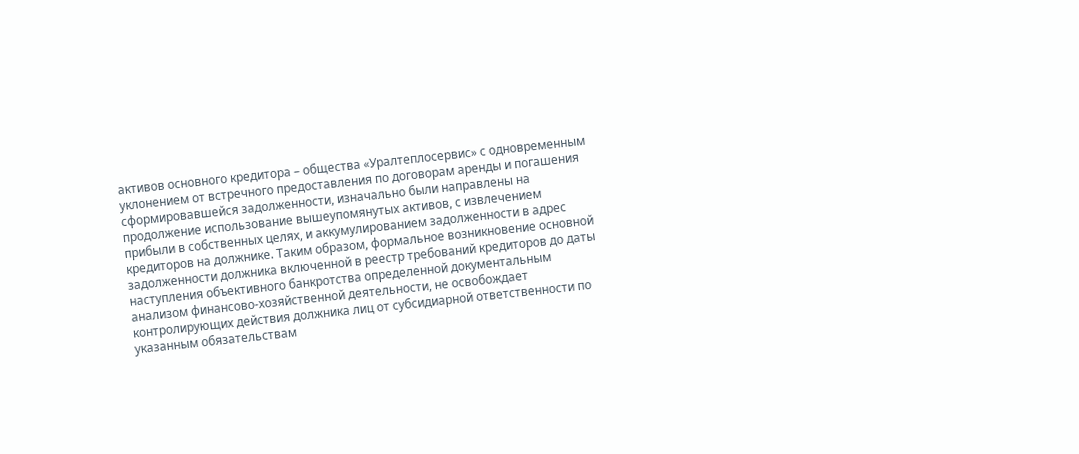активов основного кредитора – общества «Уралтеплосервис» с одновременным уклонением от встречного предоставления по договорам аренды и погашения сформировавшейся задолженности, изначально были направлены на продолжение использование вышеупомянутых активов, с извлечением прибыли в собственных целях, и аккумулированием задолженности в адрес кредиторов на должнике. Таким образом, формальное возникновение основной задолженности должника включенной в реестр требований кредиторов до даты наступления объективного банкротства определенной документальным анализом финансово-хозяйственной деятельности, не освобождает контролирующих действия должника лиц от субсидиарной ответственности по указанным обязательствам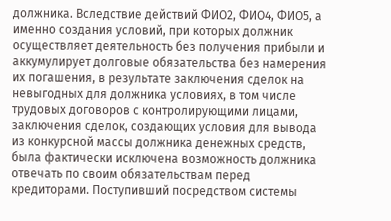должника. Вследствие действий ФИО2, ФИО4, ФИО5, а именно создания условий, при которых должник осуществляет деятельность без получения прибыли и аккумулирует долговые обязательства без намерения их погашения, в результате заключения сделок на невыгодных для должника условиях, в том числе трудовых договоров с контролирующими лицами, заключения сделок, создающих условия для вывода из конкурсной массы должника денежных средств, была фактически исключена возможность должника отвечать по своим обязательствам перед кредиторами. Поступивший посредством системы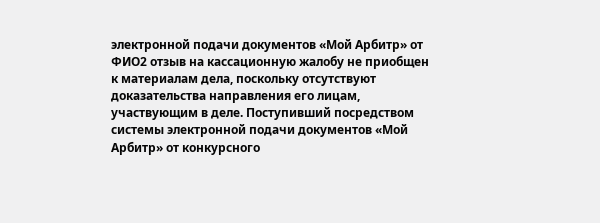электронной подачи документов «Мой Арбитр» от ФИО2 отзыв на кассационную жалобу не приобщен к материалам дела, поскольку отсутствуют доказательства направления его лицам, участвующим в деле. Поступивший посредством системы электронной подачи документов «Мой Арбитр» от конкурсного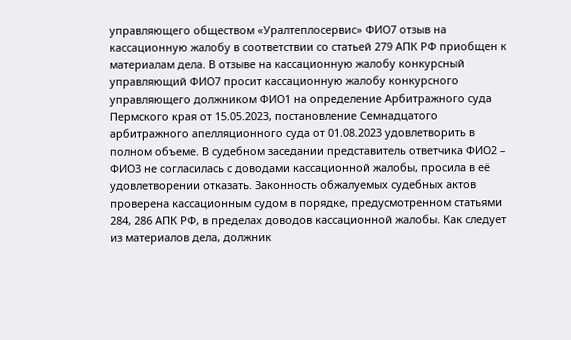управляющего обществом «Уралтеплосервис» ФИО7 отзыв на кассационную жалобу в соответствии со статьей 279 АПК РФ приобщен к материалам дела. В отзыве на кассационную жалобу конкурсный управляющий ФИО7 просит кассационную жалобу конкурсного управляющего должником ФИО1 на определение Арбитражного суда Пермского края от 15.05.2023, постановление Семнадцатого арбитражного апелляционного суда от 01.08.2023 удовлетворить в полном объеме. В судебном заседании представитель ответчика ФИО2 – ФИО3 не согласилась с доводами кассационной жалобы, просила в её удовлетворении отказать. Законность обжалуемых судебных актов проверена кассационным судом в порядке, предусмотренном статьями 284, 286 АПК РФ, в пределах доводов кассационной жалобы. Как следует из материалов дела, должник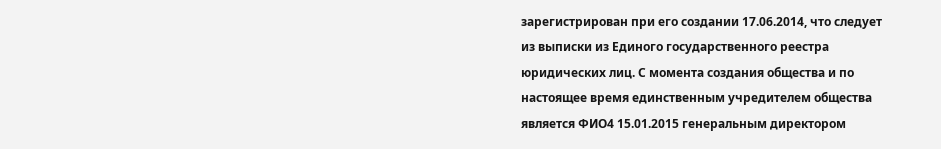зарегистрирован при его создании 17.06.2014, что следует из выписки из Единого государственного реестра юридических лиц. С момента создания общества и по настоящее время единственным учредителем общества является ФИО4 15.01.2015 генеральным директором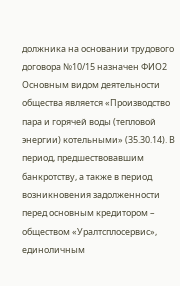должника на основании трудового договора №10/15 назначен ФИО2 Основным видом деятельности общества является «Производство пара и горячей воды (тепловой энергии) котельными» (35.30.14). В период, предшествовавшим банкротству, а также в период возникновения задолженности перед основным кредитором – обществом «Уралтсплосервис», единоличным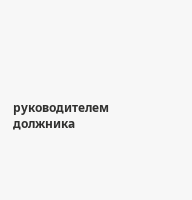руководителем должника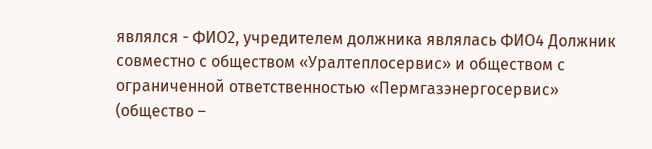являлся - ФИО2, учредителем должника являлась ФИО4 Должник совместно с обществом «Уралтеплосервис» и обществом с ограниченной ответственностью «Пермгазэнергосервис» (общество –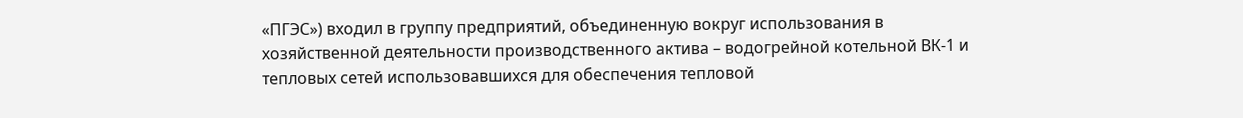«ПГЭС») входил в группу предприятий, объединенную вокруг использования в хозяйственной деятельности производственного актива – водогрейной котельной ВК-1 и тепловых сетей использовавшихся для обеспечения тепловой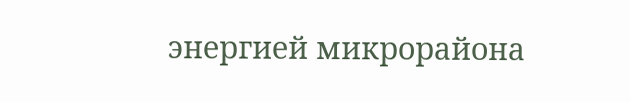энергией микрорайона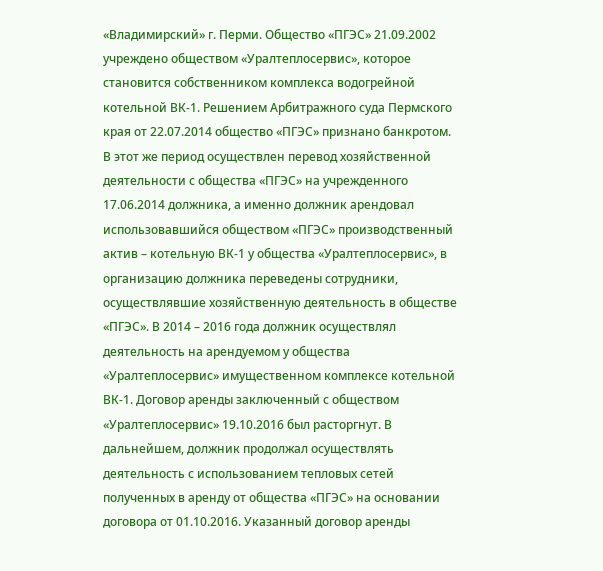«Владимирский» г. Перми. Общество «ПГЭС» 21.09.2002 учреждено обществом «Уралтеплосервис», которое становится собственником комплекса водогрейной котельной ВК-1. Решением Арбитражного суда Пермского края от 22.07.2014 общество «ПГЭС» признано банкротом. В этот же период осуществлен перевод хозяйственной деятельности с общества «ПГЭС» на учрежденного 17.06.2014 должника, а именно должник арендовал использовавшийся обществом «ПГЭС» производственный актив – котельную ВК-1 у общества «Уралтеплосервис», в организацию должника переведены сотрудники, осуществлявшие хозяйственную деятельность в обществе «ПГЭС». В 2014 – 2016 года должник осуществлял деятельность на арендуемом у общества «Уралтеплосервис» имущественном комплексе котельной ВК-1. Договор аренды заключенный с обществом «Уралтеплосервис» 19.10.2016 был расторгнут. В дальнейшем, должник продолжал осуществлять деятельность с использованием тепловых сетей полученных в аренду от общества «ПГЭС» на основании договора от 01.10.2016. Указанный договор аренды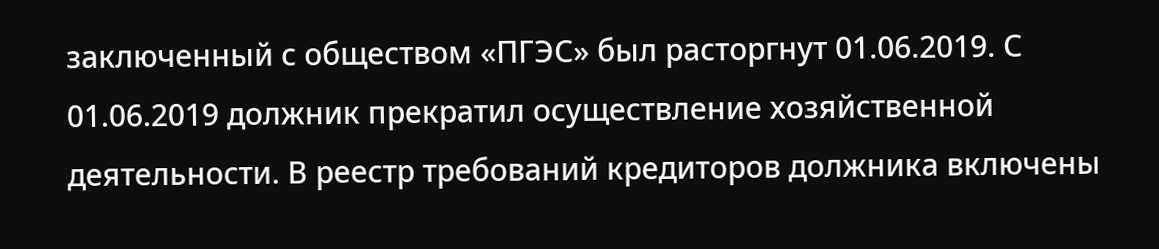заключенный с обществом «ПГЭС» был расторгнут 01.06.2019. С 01.06.2019 должник прекратил осуществление хозяйственной деятельности. В реестр требований кредиторов должника включены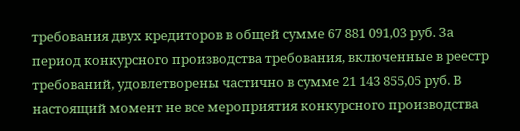требования двух кредиторов в общей сумме 67 881 091,03 руб. За период конкурсного производства требования, включенные в реестр требований, удовлетворены частично в сумме 21 143 855,05 руб. В настоящий момент не все мероприятия конкурсного производства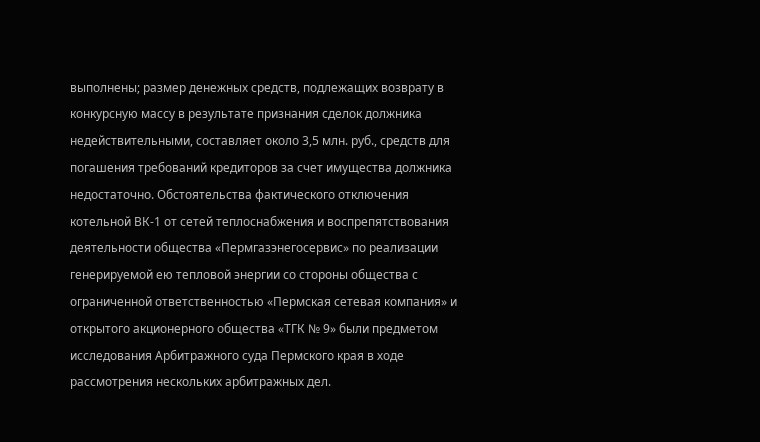выполнены; размер денежных средств, подлежащих возврату в конкурсную массу в результате признания сделок должника недействительными, составляет около 3,5 млн. руб., средств для погашения требований кредиторов за счет имущества должника недостаточно. Обстоятельства фактического отключения котельной ВК-1 от сетей теплоснабжения и воспрепятствования деятельности общества «Пермгазэнегосервис» по реализации генерируемой ею тепловой энергии со стороны общества с ограниченной ответственностью «Пермская сетевая компания» и открытого акционерного общества «ТГК № 9» были предметом исследования Арбитражного суда Пермского края в ходе рассмотрения нескольких арбитражных дел.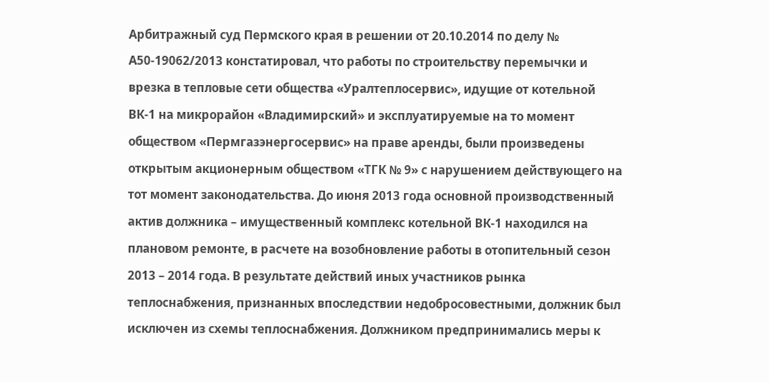Арбитражный суд Пермского края в решении от 20.10.2014 по делу № А50-19062/2013 констатировал, что работы по строительству перемычки и врезка в тепловые сети общества «Уралтеплосервис», идущие от котельной ВК-1 на микрорайон «Владимирский» и эксплуатируемые на то момент обществом «Пермгазэнергосервис» на праве аренды, были произведены открытым акционерным обществом «ТГК № 9» с нарушением действующего на тот момент законодательства. До июня 2013 года основной производственный актив должника – имущественный комплекс котельной ВК-1 находился на плановом ремонте, в расчете на возобновление работы в отопительный сезон 2013 – 2014 года. В результате действий иных участников рынка теплоснабжения, признанных впоследствии недобросовестными, должник был исключен из схемы теплоснабжения. Должником предпринимались меры к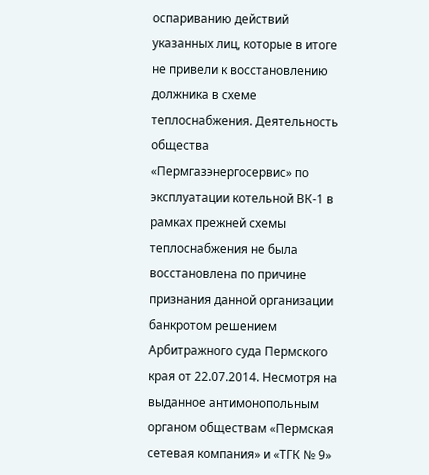оспариванию действий указанных лиц, которые в итоге не привели к восстановлению должника в схеме теплоснабжения. Деятельность общества «Пермгазэнергосервис» по эксплуатации котельной ВК-1 в рамках прежней схемы теплоснабжения не была восстановлена по причине признания данной организации банкротом решением Арбитражного суда Пермского края от 22.07.2014. Несмотря на выданное антимонопольным органом обществам «Пермская сетевая компания» и «ТГК № 9»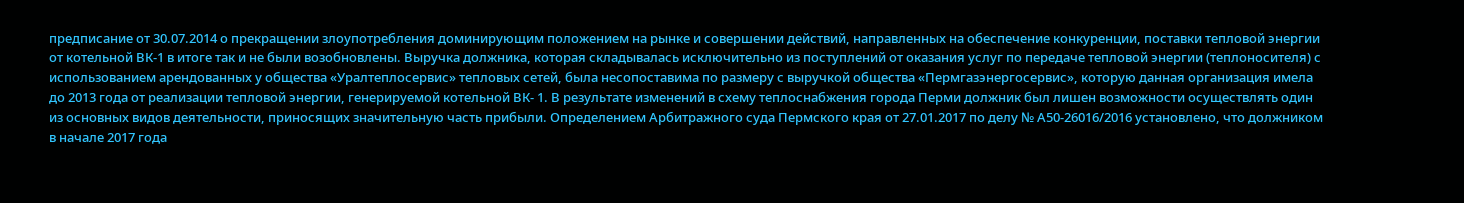предписание от 30.07.2014 о прекращении злоупотребления доминирующим положением на рынке и совершении действий, направленных на обеспечение конкуренции, поставки тепловой энергии от котельной ВК-1 в итоге так и не были возобновлены. Выручка должника, которая складывалась исключительно из поступлений от оказания услуг по передаче тепловой энергии (теплоносителя) с использованием арендованных у общества «Уралтеплосервис» тепловых сетей, была несопоставима по размеру с выручкой общества «Пермгазэнергосервис», которую данная организация имела до 2013 года от реализации тепловой энергии, генерируемой котельной ВК- 1. В результате изменений в схему теплоснабжения города Перми должник был лишен возможности осуществлять один из основных видов деятельности, приносящих значительную часть прибыли. Определением Арбитражного суда Пермского края от 27.01.2017 по делу № А50-26016/2016 установлено, что должником в начале 2017 года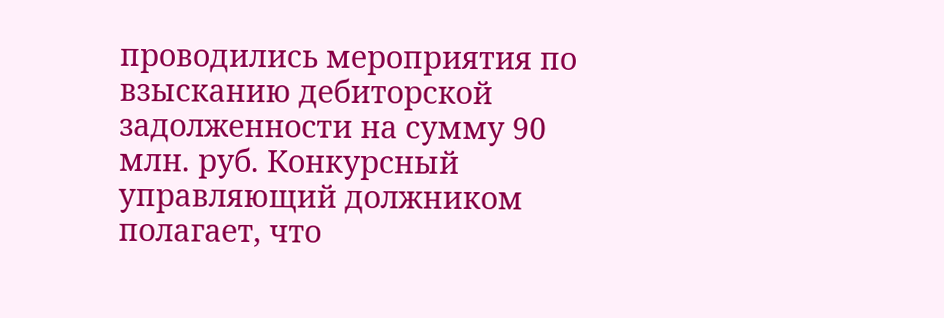проводились мероприятия по взысканию дебиторской задолженности на сумму 90 млн. руб. Конкурсный управляющий должником полагает, что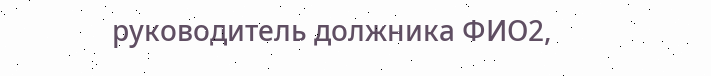руководитель должника ФИО2,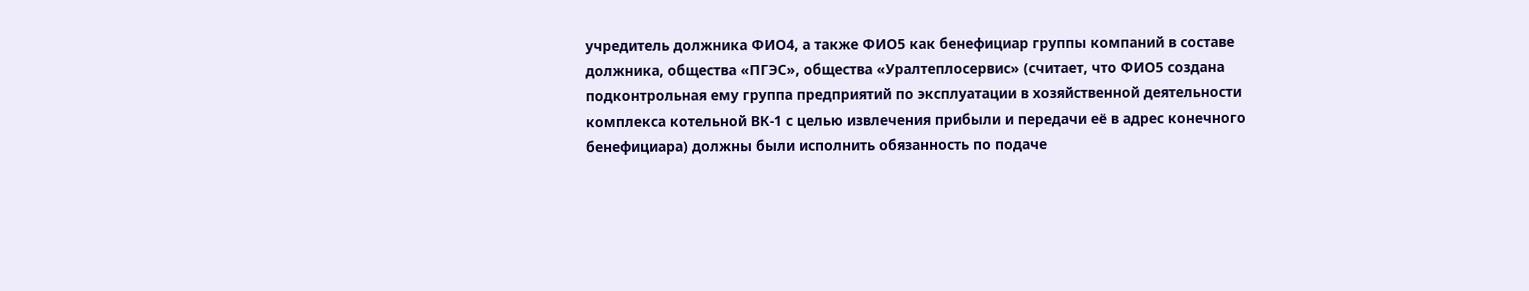учредитель должника ФИО4, а также ФИО5 как бенефициар группы компаний в составе должника, общества «ПГЭС», общества «Уралтеплосервис» (считает, что ФИО5 создана подконтрольная ему группа предприятий по эксплуатации в хозяйственной деятельности комплекса котельной ВК-1 с целью извлечения прибыли и передачи её в адрес конечного бенефициара) должны были исполнить обязанность по подаче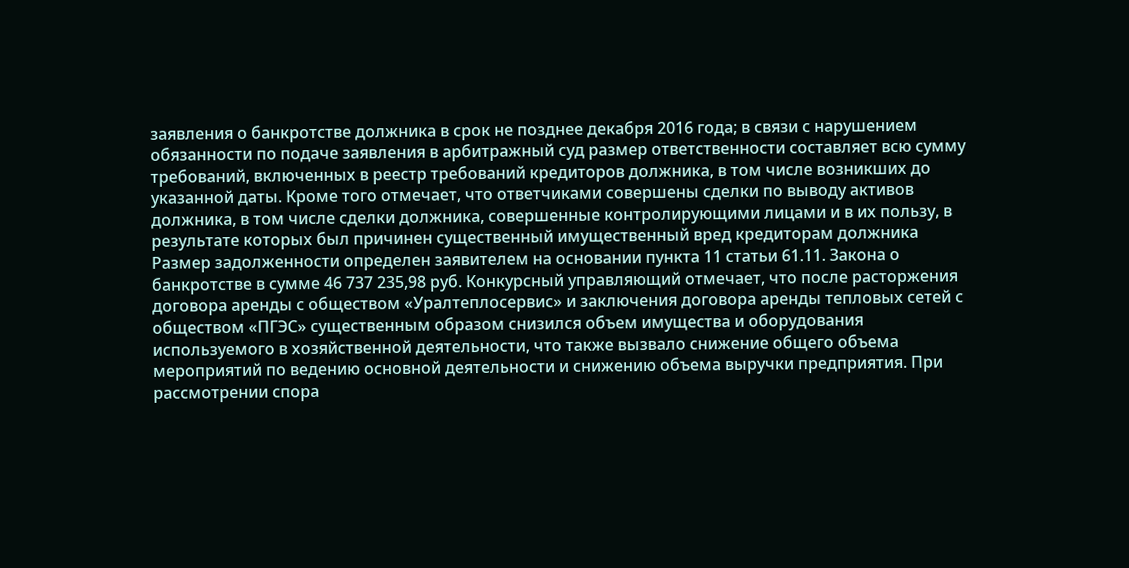заявления о банкротстве должника в срок не позднее декабря 2016 года; в связи с нарушением обязанности по подаче заявления в арбитражный суд размер ответственности составляет всю сумму требований, включенных в реестр требований кредиторов должника, в том числе возникших до указанной даты. Кроме того отмечает, что ответчиками совершены сделки по выводу активов должника, в том числе сделки должника, совершенные контролирующими лицами и в их пользу, в результате которых был причинен существенный имущественный вред кредиторам должника Размер задолженности определен заявителем на основании пункта 11 статьи 61.11. Закона о банкротстве в сумме 46 737 235,98 руб. Конкурсный управляющий отмечает, что после расторжения договора аренды с обществом «Уралтеплосервис» и заключения договора аренды тепловых сетей с обществом «ПГЭС» существенным образом снизился объем имущества и оборудования используемого в хозяйственной деятельности, что также вызвало снижение общего объема мероприятий по ведению основной деятельности и снижению объема выручки предприятия. При рассмотрении спора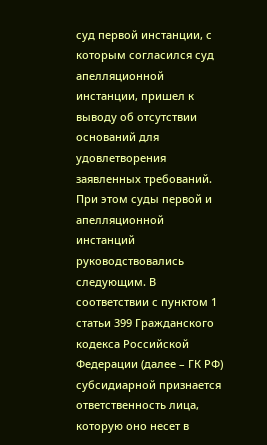суд первой инстанции, с которым согласился суд апелляционной инстанции, пришел к выводу об отсутствии оснований для удовлетворения заявленных требований. При этом суды первой и апелляционной инстанций руководствовались следующим. В соответствии с пунктом 1 статьи 399 Гражданского кодекса Российской Федерации (далее – ГК РФ) субсидиарной признается ответственность лица, которую оно несет в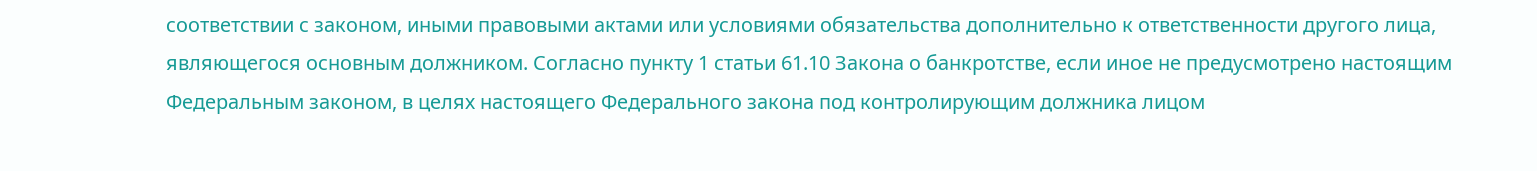соответствии с законом, иными правовыми актами или условиями обязательства дополнительно к ответственности другого лица, являющегося основным должником. Согласно пункту 1 статьи 61.10 Закона о банкротстве, если иное не предусмотрено настоящим Федеральным законом, в целях настоящего Федерального закона под контролирующим должника лицом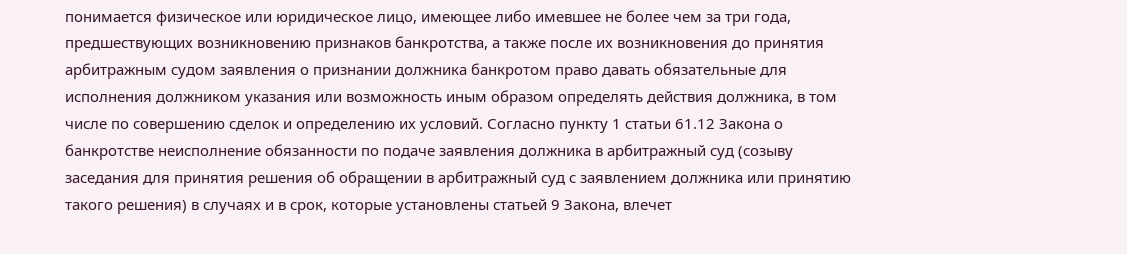понимается физическое или юридическое лицо, имеющее либо имевшее не более чем за три года, предшествующих возникновению признаков банкротства, а также после их возникновения до принятия арбитражным судом заявления о признании должника банкротом право давать обязательные для исполнения должником указания или возможность иным образом определять действия должника, в том числе по совершению сделок и определению их условий. Согласно пункту 1 статьи 61.12 Закона о банкротстве неисполнение обязанности по подаче заявления должника в арбитражный суд (созыву заседания для принятия решения об обращении в арбитражный суд с заявлением должника или принятию такого решения) в случаях и в срок, которые установлены статьей 9 Закона, влечет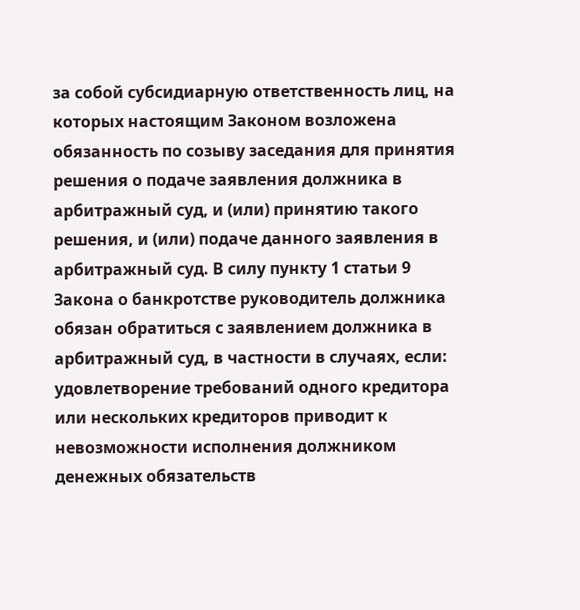за собой субсидиарную ответственность лиц, на которых настоящим Законом возложена обязанность по созыву заседания для принятия решения о подаче заявления должника в арбитражный суд, и (или) принятию такого решения, и (или) подаче данного заявления в арбитражный суд. В силу пункту 1 статьи 9 Закона о банкротстве руководитель должника обязан обратиться с заявлением должника в арбитражный суд, в частности в случаях, если: удовлетворение требований одного кредитора или нескольких кредиторов приводит к невозможности исполнения должником денежных обязательств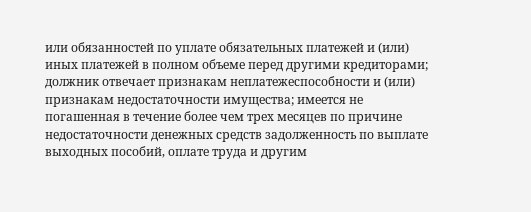или обязанностей по уплате обязательных платежей и (или) иных платежей в полном объеме перед другими кредиторами; должник отвечает признакам неплатежеспособности и (или) признакам недостаточности имущества; имеется не погашенная в течение более чем трех месяцев по причине недостаточности денежных средств задолженность по выплате выходных пособий, оплате труда и другим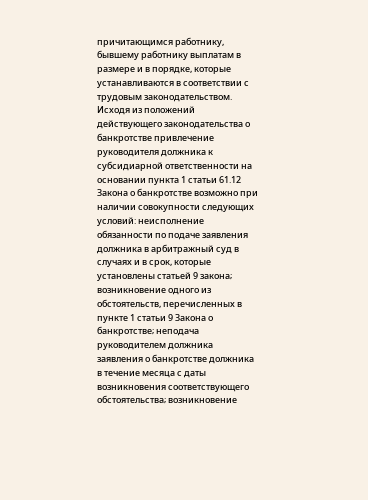причитающимся работнику, бывшему работнику выплатам в размере и в порядке, которые устанавливаются в соответствии с трудовым законодательством. Исходя из положений действующего законодательства о банкротстве привлечение руководителя должника к субсидиарной ответственности на основании пункта 1 статьи 61.12 Закона о банкротстве возможно при наличии совокупности следующих условий: неисполнение обязанности по подаче заявления должника в арбитражный суд в случаях и в срок, которые установлены статьей 9 закона; возникновение одного из обстоятельств, перечисленных в пункте 1 статьи 9 Закона о банкротстве; неподача руководителем должника заявления о банкротстве должника в течение месяца с даты возникновения соответствующего обстоятельства; возникновение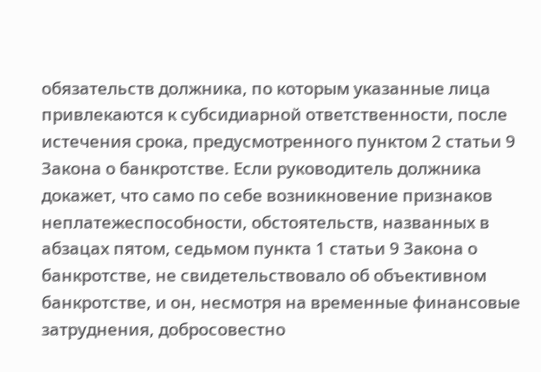обязательств должника, по которым указанные лица привлекаются к субсидиарной ответственности, после истечения срока, предусмотренного пунктом 2 статьи 9 Закона о банкротстве. Если руководитель должника докажет, что само по себе возникновение признаков неплатежеспособности, обстоятельств, названных в абзацах пятом, седьмом пункта 1 статьи 9 Закона о банкротстве, не свидетельствовало об объективном банкротстве, и он, несмотря на временные финансовые затруднения, добросовестно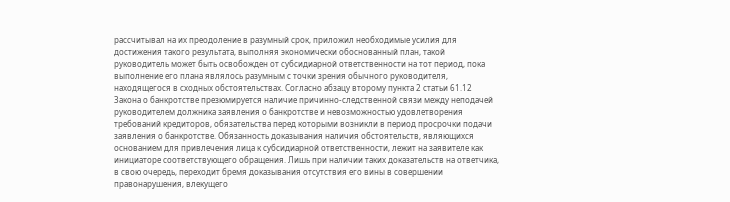рассчитывал на их преодоление в разумный срок, приложил необходимые усилия для достижения такого результата, выполняя экономически обоснованный план, такой руководитель может быть освобожден от субсидиарной ответственности на тот период, пока выполнение его плана являлось разумным с точки зрения обычного руководителя, находящегося в сходных обстоятельствах. Согласно абзацу второму пункта 2 статьи 61.12 Закона о банкротстве презюмируется наличие причинно-следственной связи между неподачей руководителем должника заявления о банкротстве и невозможностью удовлетворения требований кредиторов, обязательства перед которыми возникли в период просрочки подачи заявления о банкротстве. Обязанность доказывания наличия обстоятельств, являющихся основанием для привлечения лица к субсидиарной ответственности, лежит на заявителе как инициаторе соответствующего обращения. Лишь при наличии таких доказательств на ответчика, в свою очередь, переходит бремя доказывания отсутствия его вины в совершении правонарушения, влекущего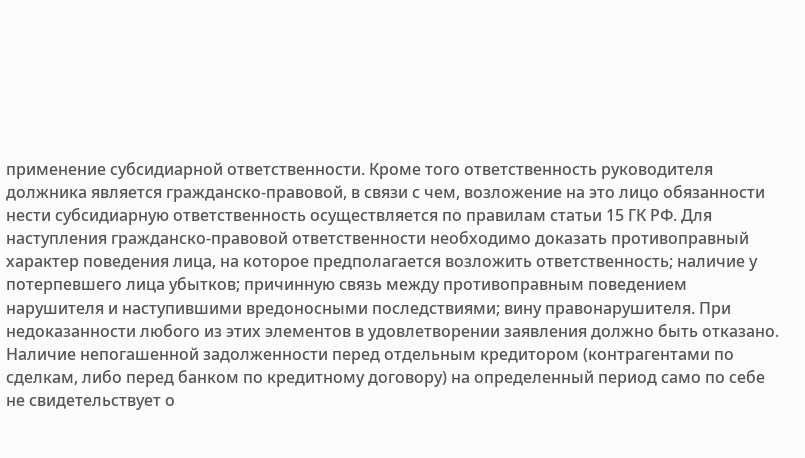применение субсидиарной ответственности. Кроме того ответственность руководителя должника является гражданско-правовой, в связи с чем, возложение на это лицо обязанности нести субсидиарную ответственность осуществляется по правилам статьи 15 ГК РФ. Для наступления гражданско-правовой ответственности необходимо доказать противоправный характер поведения лица, на которое предполагается возложить ответственность; наличие у потерпевшего лица убытков; причинную связь между противоправным поведением нарушителя и наступившими вредоносными последствиями; вину правонарушителя. При недоказанности любого из этих элементов в удовлетворении заявления должно быть отказано. Наличие непогашенной задолженности перед отдельным кредитором (контрагентами по сделкам, либо перед банком по кредитному договору) на определенный период само по себе не свидетельствует о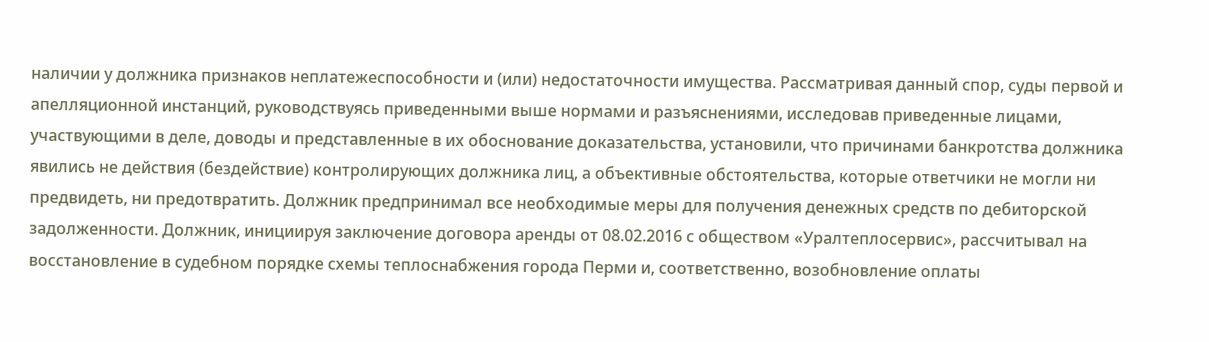наличии у должника признаков неплатежеспособности и (или) недостаточности имущества. Рассматривая данный спор, суды первой и апелляционной инстанций, руководствуясь приведенными выше нормами и разъяснениями, исследовав приведенные лицами, участвующими в деле, доводы и представленные в их обоснование доказательства, установили, что причинами банкротства должника явились не действия (бездействие) контролирующих должника лиц, а объективные обстоятельства, которые ответчики не могли ни предвидеть, ни предотвратить. Должник предпринимал все необходимые меры для получения денежных средств по дебиторской задолженности. Должник, инициируя заключение договора аренды от 08.02.2016 с обществом «Уралтеплосервис», рассчитывал на восстановление в судебном порядке схемы теплоснабжения города Перми и, соответственно, возобновление оплаты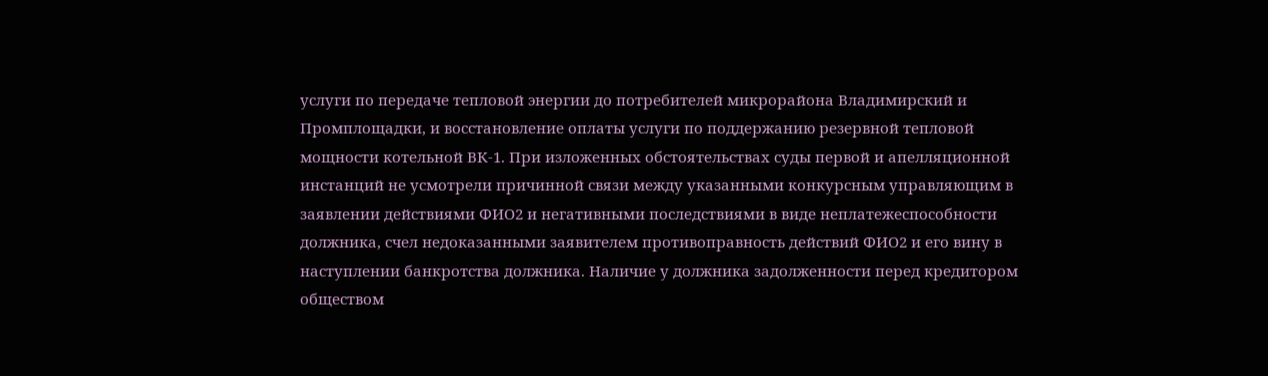услуги по передаче тепловой энергии до потребителей микрорайона Владимирский и Промплощадки, и восстановление оплаты услуги по поддержанию резервной тепловой мощности котельной ВК-1. При изложенных обстоятельствах суды первой и апелляционной инстанций не усмотрели причинной связи между указанными конкурсным управляющим в заявлении действиями ФИО2 и негативными последствиями в виде неплатежеспособности должника, счел недоказанными заявителем противоправность действий ФИО2 и его вину в наступлении банкротства должника. Наличие у должника задолженности перед кредитором обществом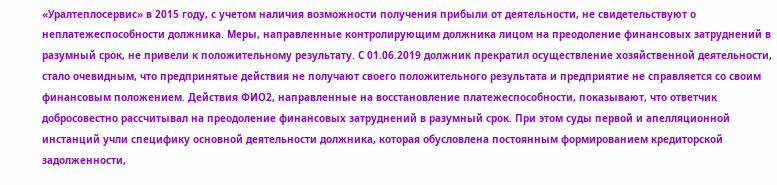«Уралтеплосервис» в 2015 году, с учетом наличия возможности получения прибыли от деятельности, не свидетельствуют о неплатежеспособности должника. Меры, направленные контролирующим должника лицом на преодоление финансовых затруднений в разумный срок, не привели к положительному результату. С 01.06.2019 должник прекратил осуществление хозяйственной деятельности, стало очевидным, что предпринятые действия не получают своего положительного результата и предприятие не справляется со своим финансовым положением. Действия ФИО2, направленные на восстановление платежеспособности, показывают, что ответчик добросовестно рассчитывал на преодоление финансовых затруднений в разумный срок. При этом суды первой и апелляционной инстанций учли специфику основной деятельности должника, которая обусловлена постоянным формированием кредиторской задолженности,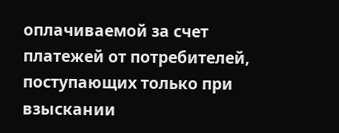оплачиваемой за счет платежей от потребителей, поступающих только при взыскании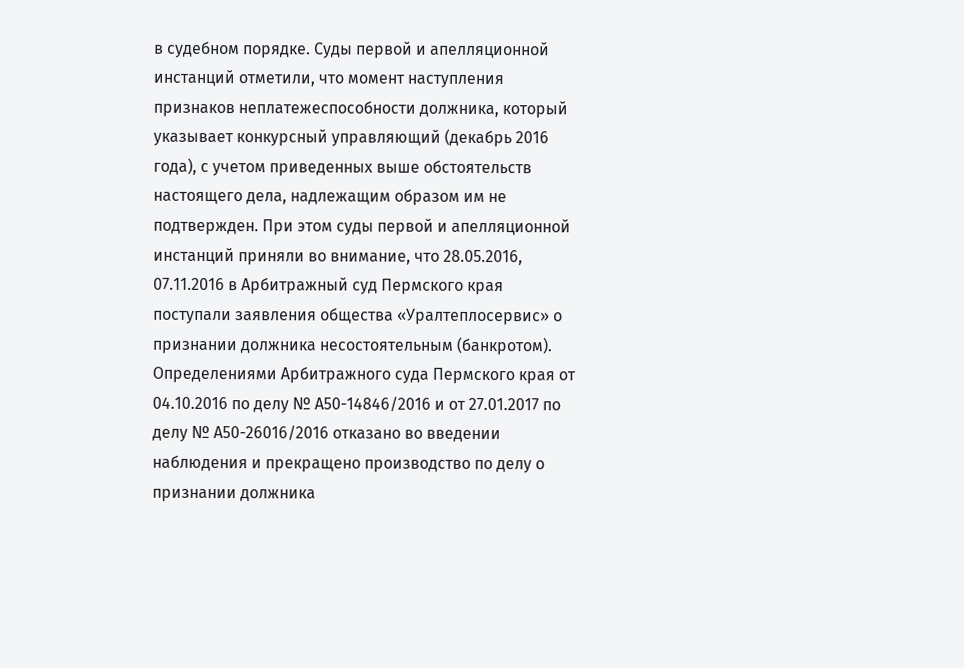в судебном порядке. Суды первой и апелляционной инстанций отметили, что момент наступления признаков неплатежеспособности должника, который указывает конкурсный управляющий (декабрь 2016 года), с учетом приведенных выше обстоятельств настоящего дела, надлежащим образом им не подтвержден. При этом суды первой и апелляционной инстанций приняли во внимание, что 28.05.2016, 07.11.2016 в Арбитражный суд Пермского края поступали заявления общества «Уралтеплосервис» о признании должника несостоятельным (банкротом). Определениями Арбитражного суда Пермского края от 04.10.2016 по делу № А50-14846/2016 и от 27.01.2017 по делу № А50-26016/2016 отказано во введении наблюдения и прекращено производство по делу о признании должника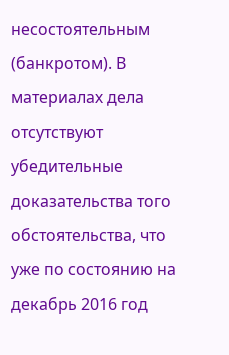несостоятельным (банкротом). В материалах дела отсутствуют убедительные доказательства того обстоятельства, что уже по состоянию на декабрь 2016 год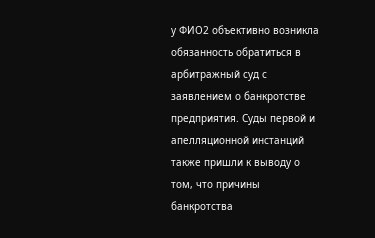у ФИО2 объективно возникла обязанность обратиться в арбитражный суд с заявлением о банкротстве предприятия. Суды первой и апелляционной инстанций также пришли к выводу о том, что причины банкротства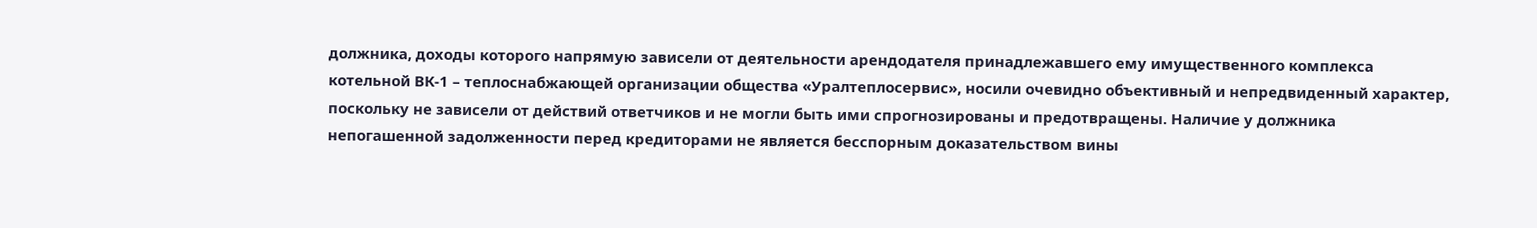должника, доходы которого напрямую зависели от деятельности арендодателя принадлежавшего ему имущественного комплекса котельной ВК-1 – теплоснабжающей организации общества «Уралтеплосервис», носили очевидно объективный и непредвиденный характер, поскольку не зависели от действий ответчиков и не могли быть ими спрогнозированы и предотвращены. Наличие у должника непогашенной задолженности перед кредиторами не является бесспорным доказательством вины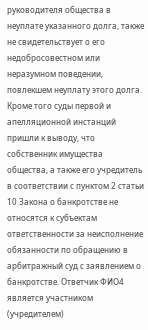руководителя общества в неуплате указанного долга, также не свидетельствует о его недобросовестном или неразумном поведении, повлекшем неуплату этого долга. Кроме того суды первой и апелляционной инстанций пришли к выводу, что собственник имущества общества, а также его учредитель в соответствии с пунктом 2 статьи 10 Закона о банкротстве не относятся к субъектам ответственности за неисполнение обязанности по обращению в арбитражный суд с заявлением о банкротстве. Ответчик ФИО4 является участником (учредителем)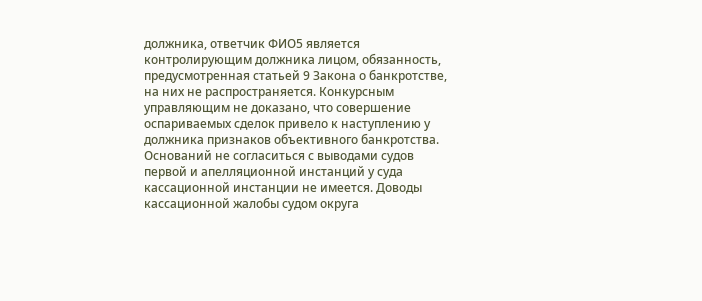должника, ответчик ФИО5 является контролирующим должника лицом, обязанность, предусмотренная статьей 9 Закона о банкротстве, на них не распространяется. Конкурсным управляющим не доказано, что совершение оспариваемых сделок привело к наступлению у должника признаков объективного банкротства. Оснований не согласиться с выводами судов первой и апелляционной инстанций у суда кассационной инстанции не имеется. Доводы кассационной жалобы судом округа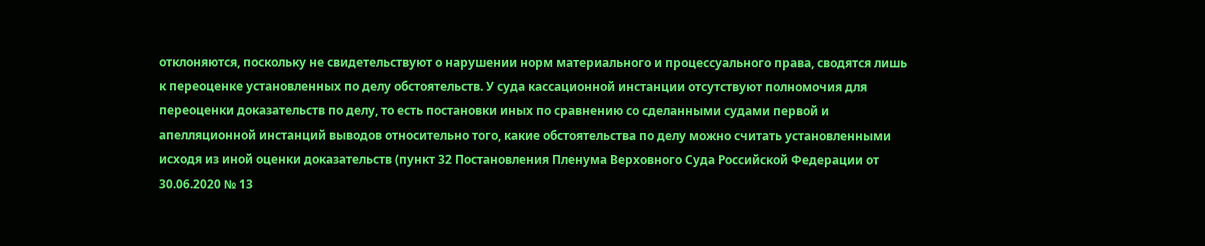отклоняются, поскольку не свидетельствуют о нарушении норм материального и процессуального права, сводятся лишь к переоценке установленных по делу обстоятельств. У суда кассационной инстанции отсутствуют полномочия для переоценки доказательств по делу, то есть постановки иных по сравнению со сделанными судами первой и апелляционной инстанций выводов относительно того, какие обстоятельства по делу можно считать установленными исходя из иной оценки доказательств (пункт 32 Постановления Пленума Верховного Суда Российской Федерации от 30.06.2020 № 13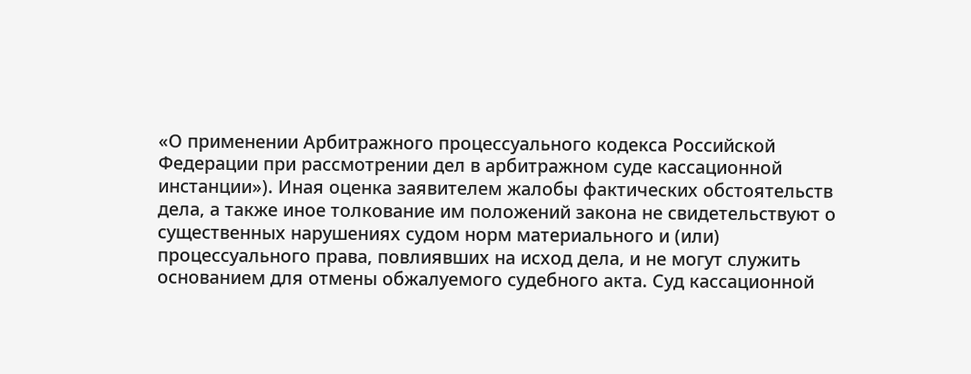«О применении Арбитражного процессуального кодекса Российской Федерации при рассмотрении дел в арбитражном суде кассационной инстанции»). Иная оценка заявителем жалобы фактических обстоятельств дела, а также иное толкование им положений закона не свидетельствуют о существенных нарушениях судом норм материального и (или) процессуального права, повлиявших на исход дела, и не могут служить основанием для отмены обжалуемого судебного акта. Суд кассационной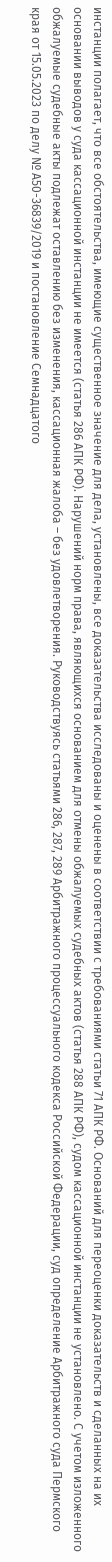инстанции полагает, что все обстоятельства, имеющие существенное значение для дела, установлены, все доказательства исследованы и оценены в соответствии с требованиями статьи 71 АПК РФ. Оснований для переоценки доказательств и сделанных на их основании выводов у суда кассационной инстанции не имеется (статья 286 АПК РФ). Нарушений норм права, являющихся основанием для отмены обжалуемых судебных актов (статья 288 АПК РФ), судом кассационной инстанции не установлено. С учетом изложенного обжалуемые судебные акты подлежат оставлению без изменения, кассационная жалоба – без удовлетворения. Руководствуясь статьями 286, 287, 289 Арбитражного процессуального кодекса Российской Федерации, суд определение Арбитражного суда Пермского края от 15.05.2023 по делу № А50-36839/2019 и постановление Семнадцатого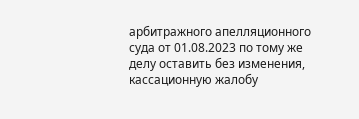арбитражного апелляционного суда от 01.08.2023 по тому же делу оставить без изменения, кассационную жалобу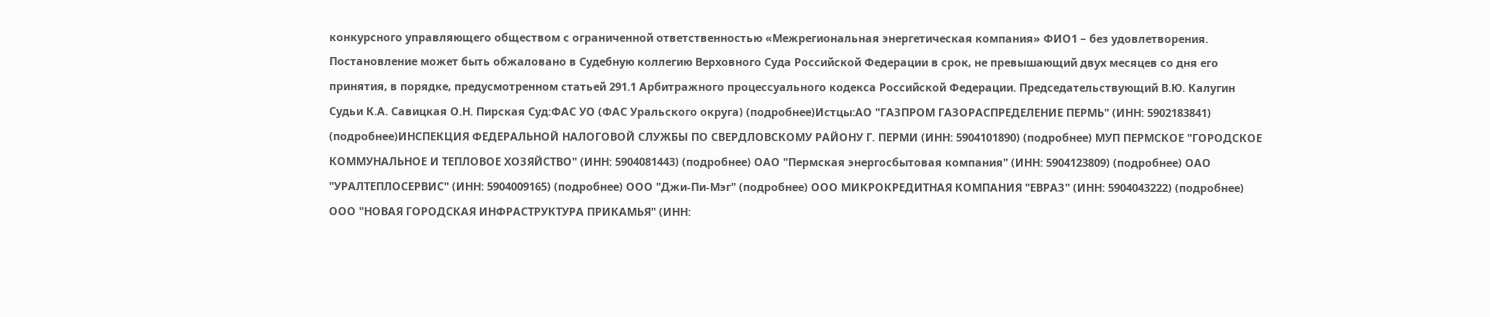конкурсного управляющего обществом с ограниченной ответственностью «Межрегиональная энергетическая компания» ФИО1 – без удовлетворения. Постановление может быть обжаловано в Судебную коллегию Верховного Суда Российской Федерации в срок, не превышающий двух месяцев со дня его принятия, в порядке, предусмотренном статьей 291.1 Арбитражного процессуального кодекса Российской Федерации. Председательствующий В.Ю. Калугин Судьи К.А. Савицкая О.Н. Пирская Суд:ФАС УО (ФАС Уральского округа) (подробнее)Истцы:АО "ГАЗПРОМ ГАЗОРАСПРЕДЕЛЕНИЕ ПЕРМЬ" (ИНН: 5902183841) (подробнее)ИНСПЕКЦИЯ ФЕДЕРАЛЬНОЙ НАЛОГОВОЙ СЛУЖБЫ ПО СВЕРДЛОВСКОМУ РАЙОНУ Г. ПЕРМИ (ИНН: 5904101890) (подробнее) МУП ПЕРМСКОЕ "ГОРОДСКОЕ КОММУНАЛЬНОЕ И ТЕПЛОВОЕ ХОЗЯЙСТВО" (ИНН: 5904081443) (подробнее) ОАО "Пермская энергосбытовая компания" (ИНН: 5904123809) (подробнее) ОАО "УРАЛТЕПЛОСЕРВИС" (ИНН: 5904009165) (подробнее) ООО "Джи-Пи-Мэг" (подробнее) ООО МИКРОКРЕДИТНАЯ КОМПАНИЯ "ЕВРАЗ" (ИНН: 5904043222) (подробнее) ООО "НОВАЯ ГОРОДСКАЯ ИНФРАСТРУКТУРА ПРИКАМЬЯ" (ИНН: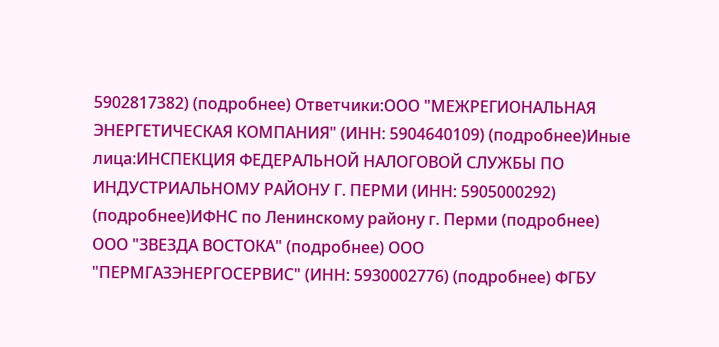5902817382) (подробнее) Ответчики:ООО "МЕЖРЕГИОНАЛЬНАЯ ЭНЕРГЕТИЧЕСКАЯ КОМПАНИЯ" (ИНН: 5904640109) (подробнее)Иные лица:ИНСПЕКЦИЯ ФЕДЕРАЛЬНОЙ НАЛОГОВОЙ СЛУЖБЫ ПО ИНДУСТРИАЛЬНОМУ РАЙОНУ Г. ПЕРМИ (ИНН: 5905000292) (подробнее)ИФНС по Ленинскому району г. Перми (подробнее) ООО "ЗВЕЗДА ВОСТОКА" (подробнее) ООО "ПЕРМГАЗЭНЕРГОСЕРВИС" (ИНН: 5930002776) (подробнее) ФГБУ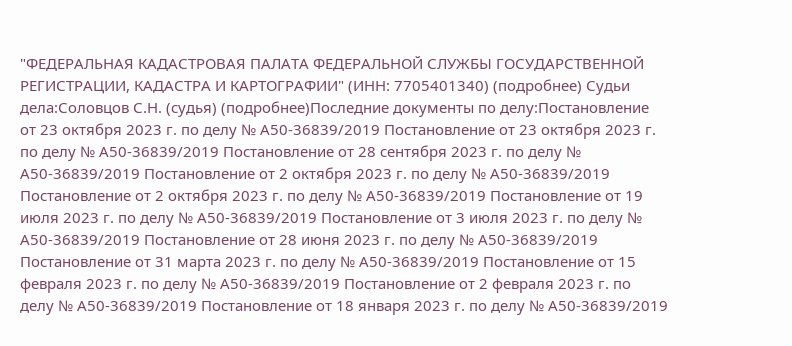"ФЕДЕРАЛЬНАЯ КАДАСТРОВАЯ ПАЛАТА ФЕДЕРАЛЬНОЙ СЛУЖБЫ ГОСУДАРСТВЕННОЙ РЕГИСТРАЦИИ, КАДАСТРА И КАРТОГРАФИИ" (ИНН: 7705401340) (подробнее) Судьи дела:Соловцов С.Н. (судья) (подробнее)Последние документы по делу:Постановление от 23 октября 2023 г. по делу № А50-36839/2019 Постановление от 23 октября 2023 г. по делу № А50-36839/2019 Постановление от 28 сентября 2023 г. по делу № А50-36839/2019 Постановление от 2 октября 2023 г. по делу № А50-36839/2019 Постановление от 2 октября 2023 г. по делу № А50-36839/2019 Постановление от 19 июля 2023 г. по делу № А50-36839/2019 Постановление от 3 июля 2023 г. по делу № А50-36839/2019 Постановление от 28 июня 2023 г. по делу № А50-36839/2019 Постановление от 31 марта 2023 г. по делу № А50-36839/2019 Постановление от 15 февраля 2023 г. по делу № А50-36839/2019 Постановление от 2 февраля 2023 г. по делу № А50-36839/2019 Постановление от 18 января 2023 г. по делу № А50-36839/2019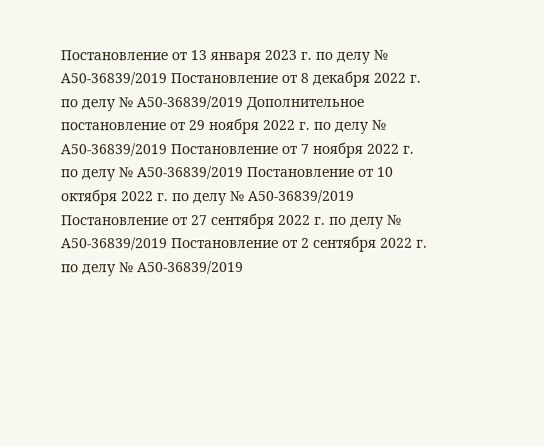Постановление от 13 января 2023 г. по делу № А50-36839/2019 Постановление от 8 декабря 2022 г. по делу № А50-36839/2019 Дополнительное постановление от 29 ноября 2022 г. по делу № А50-36839/2019 Постановление от 7 ноября 2022 г. по делу № А50-36839/2019 Постановление от 10 октября 2022 г. по делу № А50-36839/2019 Постановление от 27 сентября 2022 г. по делу № А50-36839/2019 Постановление от 2 сентября 2022 г. по делу № А50-36839/2019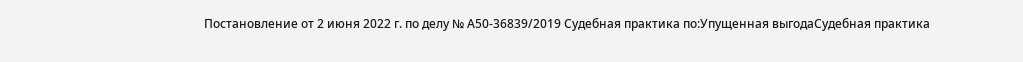Постановление от 2 июня 2022 г. по делу № А50-36839/2019 Судебная практика по:Упущенная выгодаСудебная практика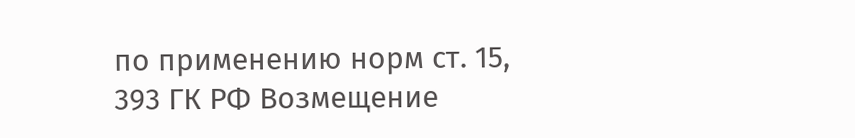по применению норм ст. 15, 393 ГК РФ Возмещение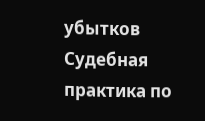убытков Судебная практика по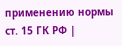применению нормы ст. 15 ГК РФ |